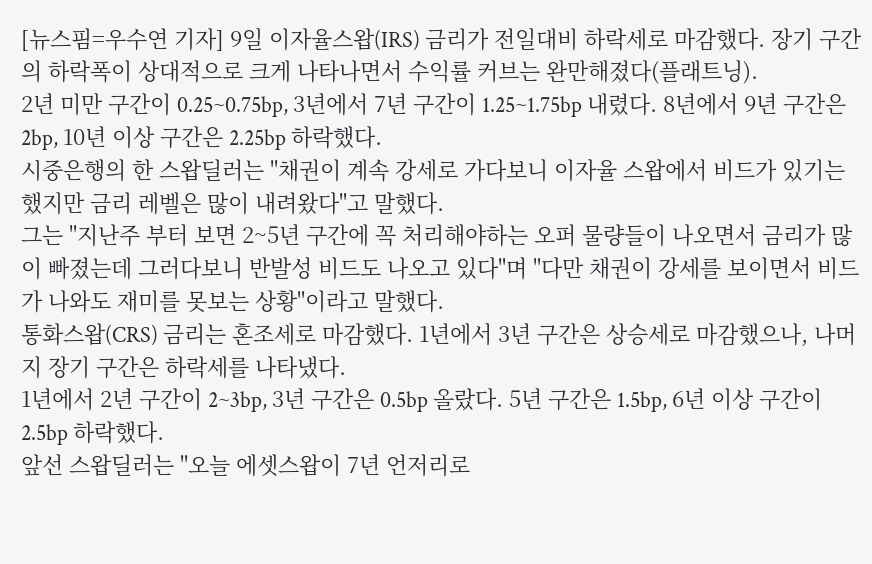[뉴스핌=우수연 기자] 9일 이자율스왑(IRS) 금리가 전일대비 하락세로 마감했다. 장기 구간의 하락폭이 상대적으로 크게 나타나면서 수익률 커브는 완만해졌다(플래트닝).
2년 미만 구간이 0.25~0.75bp, 3년에서 7년 구간이 1.25~1.75bp 내렸다. 8년에서 9년 구간은 2bp, 10년 이상 구간은 2.25bp 하락했다.
시중은행의 한 스왑딜러는 "채권이 계속 강세로 가다보니 이자율 스왑에서 비드가 있기는 했지만 금리 레벨은 많이 내려왔다"고 말했다.
그는 "지난주 부터 보면 2~5년 구간에 꼭 처리해야하는 오퍼 물량들이 나오면서 금리가 많이 빠졌는데 그러다보니 반발성 비드도 나오고 있다"며 "다만 채권이 강세를 보이면서 비드가 나와도 재미를 못보는 상황"이라고 말했다.
통화스왑(CRS) 금리는 혼조세로 마감했다. 1년에서 3년 구간은 상승세로 마감했으나, 나머지 장기 구간은 하락세를 나타냈다.
1년에서 2년 구간이 2~3bp, 3년 구간은 0.5bp 올랐다. 5년 구간은 1.5bp, 6년 이상 구간이 2.5bp 하락했다.
앞선 스왑딜러는 "오늘 에셋스왑이 7년 언저리로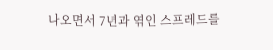나오면서 7년과 엮인 스프레드를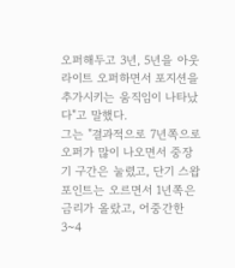오퍼해두고 3년, 5년을 아웃라이트 오퍼하면서 포지션을 추가시키는 움직임이 나타났다"고 말했다.
그는 "결과적으로 7년쪽으로 오퍼가 많이 나오면서 중장기 구간은 눌렸고, 단기 스왑포인트는 오르면서 1년쪽은 금리가 올랐고, 어중간한 3~4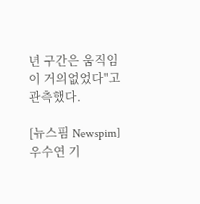년 구간은 움직임이 거의없었다"고 관측했다.

[뉴스핌 Newspim] 우수연 기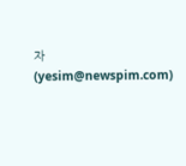자 (yesim@newspim.com)